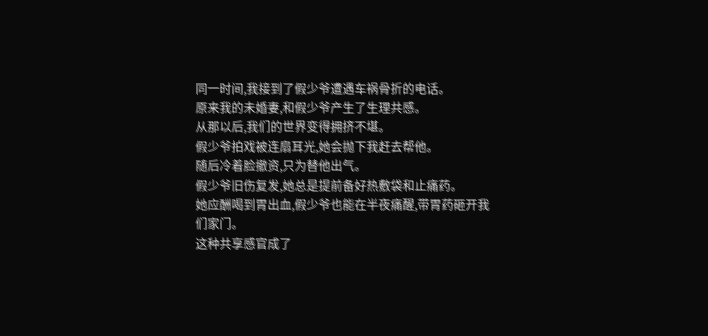同一时间,我接到了假少爷遭遇车祸骨折的电话。
原来我的未婚妻,和假少爷产生了生理共感。
从那以后,我们的世界变得拥挤不堪。
假少爷拍戏被连扇耳光,她会抛下我赶去帮他。
随后冷着脸撤资,只为替他出气。
假少爷旧伤复发,她总是提前备好热敷袋和止痛药。
她应酬喝到胃出血,假少爷也能在半夜痛醒,带胃药砸开我们家门。
这种共享感官成了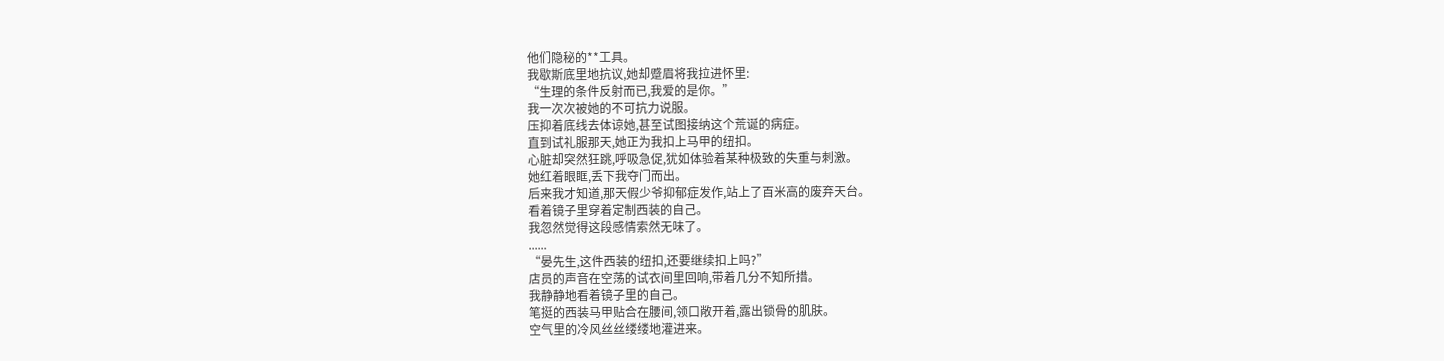他们隐秘的**工具。
我歇斯底里地抗议,她却蹙眉将我拉进怀里:
“生理的条件反射而已,我爱的是你。”
我一次次被她的不可抗力说服。
压抑着底线去体谅她,甚至试图接纳这个荒诞的病症。
直到试礼服那天,她正为我扣上马甲的纽扣。
心脏却突然狂跳,呼吸急促,犹如体验着某种极致的失重与刺激。
她红着眼眶,丢下我夺门而出。
后来我才知道,那天假少爷抑郁症发作,站上了百米高的废弃天台。
看着镜子里穿着定制西装的自己。
我忽然觉得这段感情索然无味了。
......
“晏先生,这件西装的纽扣,还要继续扣上吗?”
店员的声音在空荡的试衣间里回响,带着几分不知所措。
我静静地看着镜子里的自己。
笔挺的西装马甲贴合在腰间,领口敞开着,露出锁骨的肌肤。
空气里的冷风丝丝缕缕地灌进来。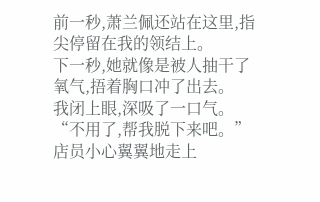前一秒,萧兰佩还站在这里,指尖停留在我的领结上。
下一秒,她就像是被人抽干了氧气,捂着胸口冲了出去。
我闭上眼,深吸了一口气。
“不用了,帮我脱下来吧。”
店员小心翼翼地走上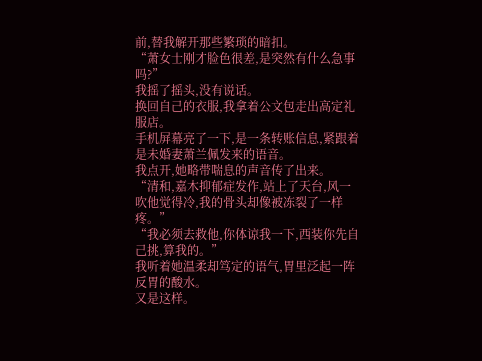前,替我解开那些繁琐的暗扣。
“萧女士刚才脸色很差,是突然有什么急事吗?”
我摇了摇头,没有说话。
换回自己的衣服,我拿着公文包走出高定礼服店。
手机屏幕亮了一下,是一条转账信息,紧跟着是未婚妻萧兰佩发来的语音。
我点开,她略带喘息的声音传了出来。
“清和,嘉木抑郁症发作,站上了天台,风一吹他觉得冷,我的骨头却像被冻裂了一样疼。”
“我必须去救他,你体谅我一下,西装你先自己挑,算我的。”
我听着她温柔却笃定的语气,胃里泛起一阵反胃的酸水。
又是这样。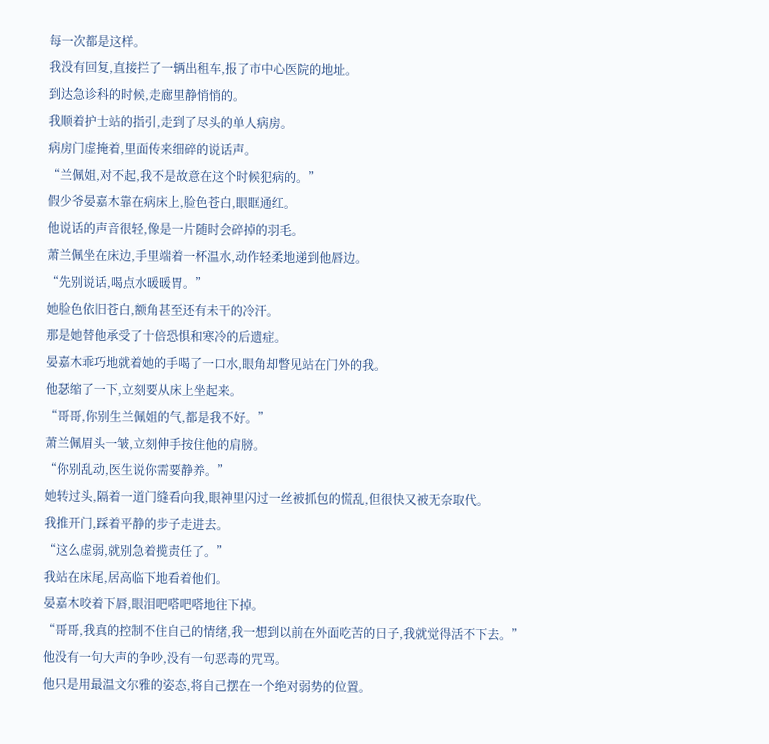每一次都是这样。
我没有回复,直接拦了一辆出租车,报了市中心医院的地址。
到达急诊科的时候,走廊里静悄悄的。
我顺着护士站的指引,走到了尽头的单人病房。
病房门虚掩着,里面传来细碎的说话声。
“兰佩姐,对不起,我不是故意在这个时候犯病的。”
假少爷晏嘉木靠在病床上,脸色苍白,眼眶通红。
他说话的声音很轻,像是一片随时会碎掉的羽毛。
萧兰佩坐在床边,手里端着一杯温水,动作轻柔地递到他唇边。
“先别说话,喝点水暖暖胃。”
她脸色依旧苍白,额角甚至还有未干的冷汗。
那是她替他承受了十倍恐惧和寒冷的后遗症。
晏嘉木乖巧地就着她的手喝了一口水,眼角却瞥见站在门外的我。
他瑟缩了一下,立刻要从床上坐起来。
“哥哥,你别生兰佩姐的气,都是我不好。”
萧兰佩眉头一皱,立刻伸手按住他的肩膀。
“你别乱动,医生说你需要静养。”
她转过头,隔着一道门缝看向我,眼神里闪过一丝被抓包的慌乱,但很快又被无奈取代。
我推开门,踩着平静的步子走进去。
“这么虚弱,就别急着揽责任了。”
我站在床尾,居高临下地看着他们。
晏嘉木咬着下唇,眼泪吧嗒吧嗒地往下掉。
“哥哥,我真的控制不住自己的情绪,我一想到以前在外面吃苦的日子,我就觉得活不下去。”
他没有一句大声的争吵,没有一句恶毒的咒骂。
他只是用最温文尔雅的姿态,将自己摆在一个绝对弱势的位置。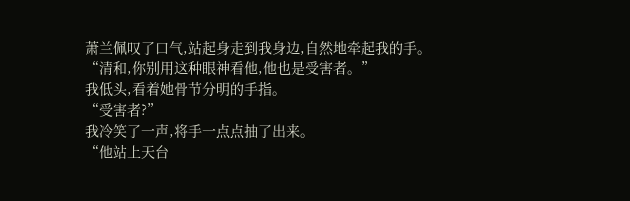萧兰佩叹了口气,站起身走到我身边,自然地牵起我的手。
“清和,你别用这种眼神看他,他也是受害者。”
我低头,看着她骨节分明的手指。
“受害者?”
我冷笑了一声,将手一点点抽了出来。
“他站上天台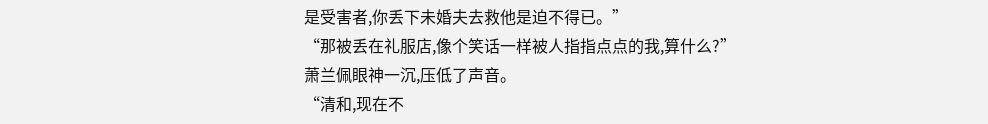是受害者,你丢下未婚夫去救他是迫不得已。”
“那被丢在礼服店,像个笑话一样被人指指点点的我,算什么?”
萧兰佩眼神一沉,压低了声音。
“清和,现在不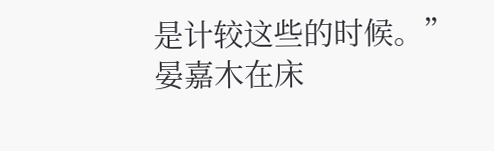是计较这些的时候。”
晏嘉木在床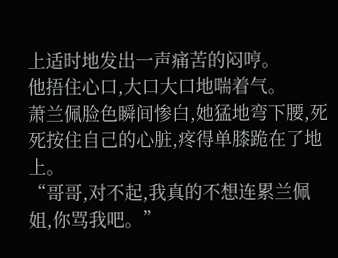上适时地发出一声痛苦的闷哼。
他捂住心口,大口大口地喘着气。
萧兰佩脸色瞬间惨白,她猛地弯下腰,死死按住自己的心脏,疼得单膝跪在了地上。
“哥哥,对不起,我真的不想连累兰佩姐,你骂我吧。”